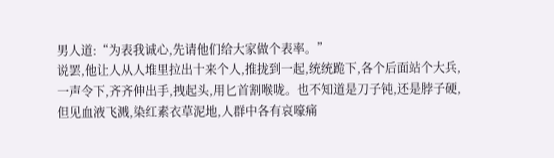男人道:“为表我诚心,先请他们给大家做个表率。”
说罢,他让人从人堆里拉出十来个人,推拢到一起,统统跪下,各个后面站个大兵,一声令下,齐齐伸出手,拽起头,用匕首割喉咙。也不知道是刀子钝,还是脖子硬,但见血液飞溅,染红素衣草泥地,人群中各有哀嚎痛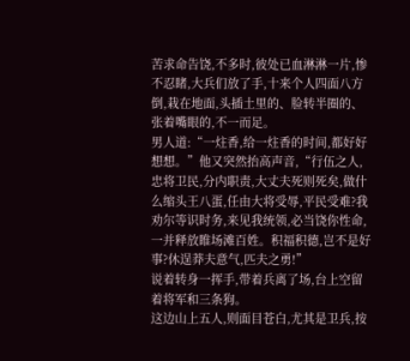苦求命告饶,不多时,彼处已血淋淋一片,惨不忍睹,大兵们放了手,十来个人四面八方倒,栽在地面,头插土里的、脸转半圈的、张着嘴眼的,不一而足。
男人道:“一炷香,给一炷香的时间,都好好想想。”他又突然抬高声音,“行伍之人,忠将卫民,分内职责,大丈夫死则死矣,做什么缩头王八蛋,任由大将受辱,平民受难?我劝尔等识时务,来见我统领,必当饶你性命,一并释放睢场滩百姓。积福积德,岂不是好事?休逞莽夫意气,匹夫之勇!”
说着转身一挥手,带着兵离了场,台上空留着将军和三条狗。
这边山上五人,则面目苍白,尤其是卫兵,按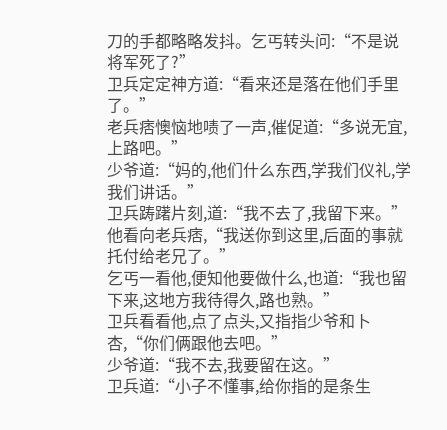刀的手都略略发抖。乞丐转头问:“不是说将军死了?”
卫兵定定神方道:“看来还是落在他们手里了。”
老兵痞懊恼地啧了一声,催促道:“多说无宜,上路吧。”
少爷道:“妈的,他们什么东西,学我们仪礼,学我们讲话。”
卫兵踌躇片刻,道:“我不去了,我留下来。”他看向老兵痞,“我送你到这里,后面的事就托付给老兄了。”
乞丐一看他,便知他要做什么,也道:“我也留下来,这地方我待得久,路也熟。”
卫兵看看他,点了点头,又指指少爷和卜杏,“你们俩跟他去吧。”
少爷道:“我不去,我要留在这。”
卫兵道:“小子不懂事,给你指的是条生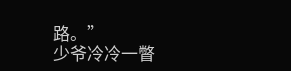路。”
少爷冷冷一瞥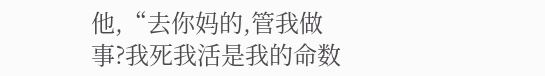他,“去你妈的,管我做事?我死我活是我的命数